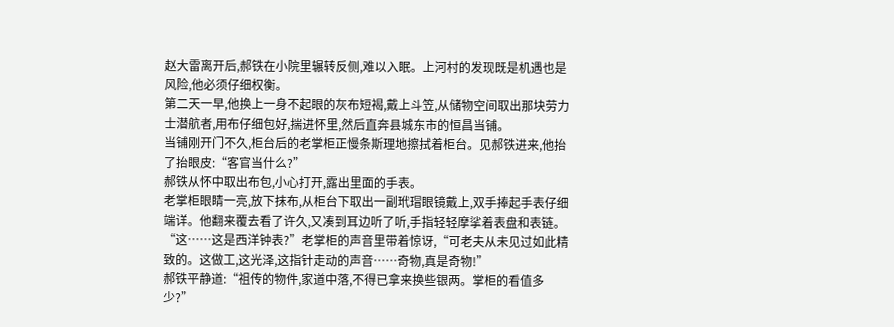赵大雷离开后,郝铁在小院里辗转反侧,难以入眠。上河村的发现既是机遇也是风险,他必须仔细权衡。
第二天一早,他换上一身不起眼的灰布短褐,戴上斗笠,从储物空间取出那块劳力士潜航者,用布仔细包好,揣进怀里,然后直奔县城东市的恒昌当铺。
当铺刚开门不久,柜台后的老掌柜正慢条斯理地擦拭着柜台。见郝铁进来,他抬了抬眼皮:“客官当什么?”
郝铁从怀中取出布包,小心打开,露出里面的手表。
老掌柜眼睛一亮,放下抹布,从柜台下取出一副玳瑁眼镜戴上,双手捧起手表仔细端详。他翻来覆去看了许久,又凑到耳边听了听,手指轻轻摩挲着表盘和表链。
“这……这是西洋钟表?”老掌柜的声音里带着惊讶,“可老夫从未见过如此精致的。这做工,这光泽,这指针走动的声音……奇物,真是奇物!”
郝铁平静道:“祖传的物件,家道中落,不得已拿来换些银两。掌柜的看值多少?”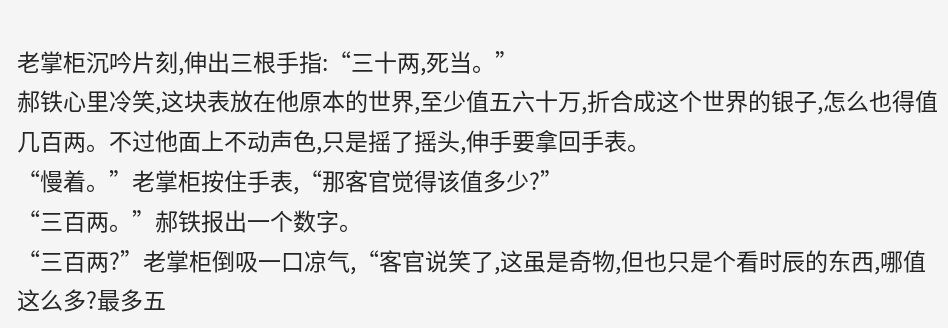老掌柜沉吟片刻,伸出三根手指:“三十两,死当。”
郝铁心里冷笑,这块表放在他原本的世界,至少值五六十万,折合成这个世界的银子,怎么也得值几百两。不过他面上不动声色,只是摇了摇头,伸手要拿回手表。
“慢着。”老掌柜按住手表,“那客官觉得该值多少?”
“三百两。”郝铁报出一个数字。
“三百两?”老掌柜倒吸一口凉气,“客官说笑了,这虽是奇物,但也只是个看时辰的东西,哪值这么多?最多五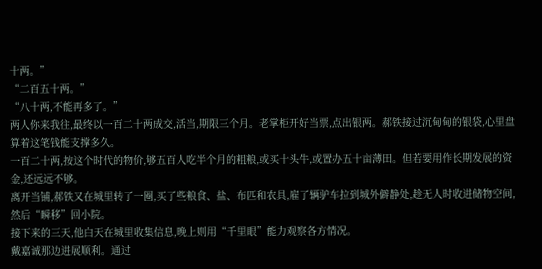十两。”
“二百五十两。”
“八十两,不能再多了。”
两人你来我往,最终以一百二十两成交,活当,期限三个月。老掌柜开好当票,点出银两。郝铁接过沉甸甸的银袋,心里盘算着这笔钱能支撑多久。
一百二十两,按这个时代的物价,够五百人吃半个月的粗粮,或买十头牛,或置办五十亩薄田。但若要用作长期发展的资金,还远远不够。
离开当铺,郝铁又在城里转了一圈,买了些粮食、盐、布匹和农具,雇了辆驴车拉到城外僻静处,趁无人时收进储物空间,然后“瞬移”回小院。
接下来的三天,他白天在城里收集信息,晚上则用“千里眼”能力观察各方情况。
戴嘉诚那边进展顺利。通过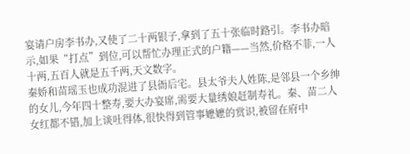宴请户房李书办,又使了二十两银子,拿到了五十张临时路引。李书办暗示,如果“打点”到位,可以帮忙办理正式的户籍——当然,价格不菲,一人十两,五百人就是五千两,天文数字。
秦娇和苗瑶玉也成功混进了县衙后宅。县太爷夫人姓陈,是邻县一个乡绅的女儿,今年四十整寿,要大办宴席,需要大量绣娘赶制寿礼。秦、苗二人女红都不错,加上谈吐得体,很快得到管事嬷嬷的赏识,被留在府中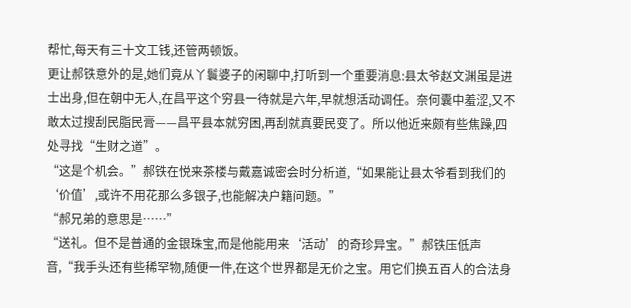帮忙,每天有三十文工钱,还管两顿饭。
更让郝铁意外的是,她们竟从丫鬟婆子的闲聊中,打听到一个重要消息:县太爷赵文渊虽是进士出身,但在朝中无人,在昌平这个穷县一待就是六年,早就想活动调任。奈何囊中羞涩,又不敢太过搜刮民脂民膏——昌平县本就穷困,再刮就真要民变了。所以他近来颇有些焦躁,四处寻找“生财之道”。
“这是个机会。”郝铁在悦来茶楼与戴嘉诚密会时分析道,“如果能让县太爷看到我们的‘价值’,或许不用花那么多银子,也能解决户籍问题。”
“郝兄弟的意思是……”
“送礼。但不是普通的金银珠宝,而是他能用来‘活动’的奇珍异宝。”郝铁压低声音,“我手头还有些稀罕物,随便一件,在这个世界都是无价之宝。用它们换五百人的合法身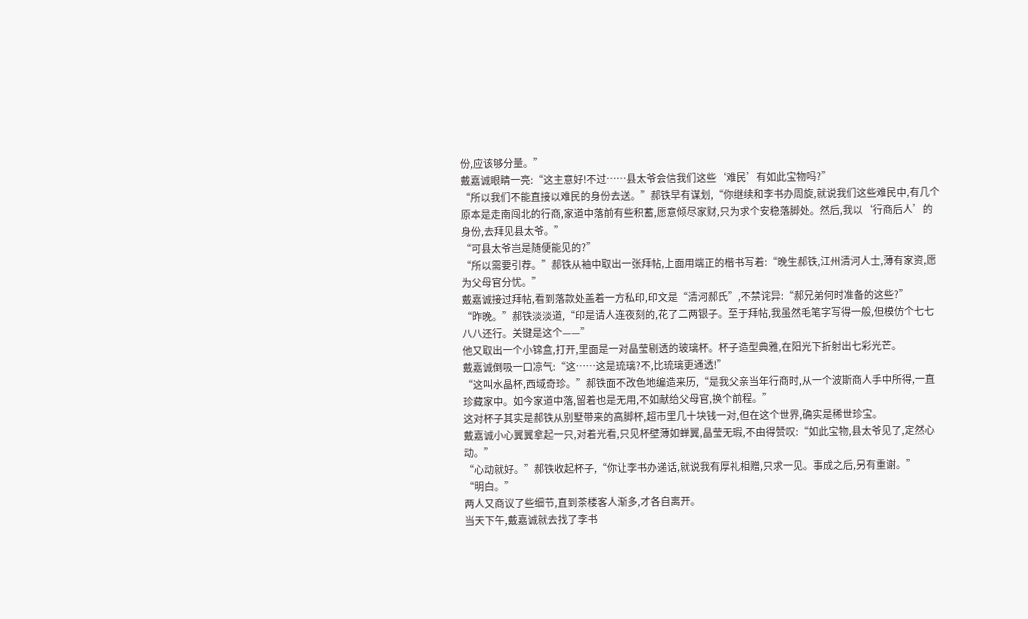份,应该够分量。”
戴嘉诚眼睛一亮:“这主意好!不过……县太爷会信我们这些‘难民’有如此宝物吗?”
“所以我们不能直接以难民的身份去送。”郝铁早有谋划,“你继续和李书办周旋,就说我们这些难民中,有几个原本是走南闯北的行商,家道中落前有些积蓄,愿意倾尽家财,只为求个安稳落脚处。然后,我以‘行商后人’的身份,去拜见县太爷。”
“可县太爷岂是随便能见的?”
“所以需要引荐。”郝铁从袖中取出一张拜帖,上面用端正的楷书写着:“晚生郝铁,江州清河人士,薄有家资,愿为父母官分忧。”
戴嘉诚接过拜帖,看到落款处盖着一方私印,印文是“清河郝氏”,不禁诧异:“郝兄弟何时准备的这些?”
“昨晚。”郝铁淡淡道,“印是请人连夜刻的,花了二两银子。至于拜帖,我虽然毛笔字写得一般,但模仿个七七八八还行。关键是这个——”
他又取出一个小锦盒,打开,里面是一对晶莹剔透的玻璃杯。杯子造型典雅,在阳光下折射出七彩光芒。
戴嘉诚倒吸一口凉气:“这……这是琉璃?不,比琉璃更通透!”
“这叫水晶杯,西域奇珍。”郝铁面不改色地编造来历,“是我父亲当年行商时,从一个波斯商人手中所得,一直珍藏家中。如今家道中落,留着也是无用,不如献给父母官,换个前程。”
这对杯子其实是郝铁从别墅带来的高脚杯,超市里几十块钱一对,但在这个世界,确实是稀世珍宝。
戴嘉诚小心翼翼拿起一只,对着光看,只见杯壁薄如蝉翼,晶莹无瑕,不由得赞叹:“如此宝物,县太爷见了,定然心动。”
“心动就好。”郝铁收起杯子,“你让李书办递话,就说我有厚礼相赠,只求一见。事成之后,另有重谢。”
“明白。”
两人又商议了些细节,直到茶楼客人渐多,才各自离开。
当天下午,戴嘉诚就去找了李书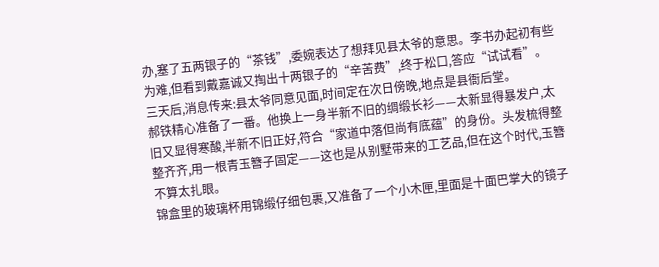办,塞了五两银子的“茶钱”,委婉表达了想拜见县太爷的意思。李书办起初有些为难,但看到戴嘉诚又掏出十两银子的“辛苦费”,终于松口,答应“试试看”。
三天后,消息传来:县太爷同意见面,时间定在次日傍晚,地点是县衙后堂。
郝铁精心准备了一番。他换上一身半新不旧的绸缎长衫——太新显得暴发户,太旧又显得寒酸,半新不旧正好,符合“家道中落但尚有底蕴”的身份。头发梳得整整齐齐,用一根青玉簪子固定——这也是从别墅带来的工艺品,但在这个时代,玉簪不算太扎眼。
锦盒里的玻璃杯用锦缎仔细包裹,又准备了一个小木匣,里面是十面巴掌大的镜子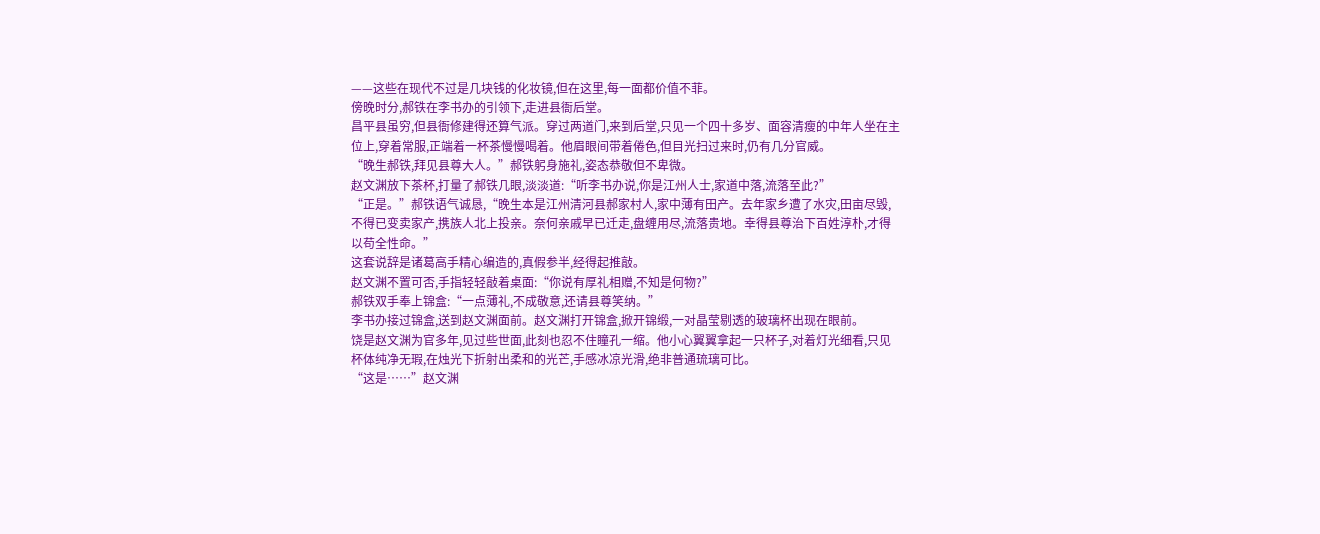——这些在现代不过是几块钱的化妆镜,但在这里,每一面都价值不菲。
傍晚时分,郝铁在李书办的引领下,走进县衙后堂。
昌平县虽穷,但县衙修建得还算气派。穿过两道门,来到后堂,只见一个四十多岁、面容清瘦的中年人坐在主位上,穿着常服,正端着一杯茶慢慢喝着。他眉眼间带着倦色,但目光扫过来时,仍有几分官威。
“晚生郝铁,拜见县尊大人。”郝铁躬身施礼,姿态恭敬但不卑微。
赵文渊放下茶杯,打量了郝铁几眼,淡淡道:“听李书办说,你是江州人士,家道中落,流落至此?”
“正是。”郝铁语气诚恳,“晚生本是江州清河县郝家村人,家中薄有田产。去年家乡遭了水灾,田亩尽毁,不得已变卖家产,携族人北上投亲。奈何亲戚早已迁走,盘缠用尽,流落贵地。幸得县尊治下百姓淳朴,才得以苟全性命。”
这套说辞是诸葛高手精心编造的,真假参半,经得起推敲。
赵文渊不置可否,手指轻轻敲着桌面:“你说有厚礼相赠,不知是何物?”
郝铁双手奉上锦盒:“一点薄礼,不成敬意,还请县尊笑纳。”
李书办接过锦盒,送到赵文渊面前。赵文渊打开锦盒,掀开锦缎,一对晶莹剔透的玻璃杯出现在眼前。
饶是赵文渊为官多年,见过些世面,此刻也忍不住瞳孔一缩。他小心翼翼拿起一只杯子,对着灯光细看,只见杯体纯净无瑕,在烛光下折射出柔和的光芒,手感冰凉光滑,绝非普通琉璃可比。
“这是……”赵文渊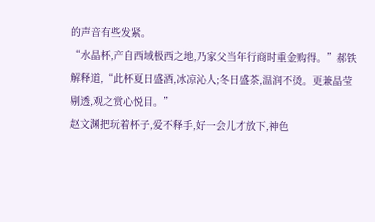的声音有些发紧。
“水晶杯,产自西域极西之地,乃家父当年行商时重金购得。”郝铁解释道,“此杯夏日盛酒,冰凉沁人;冬日盛茶,温润不烫。更兼晶莹剔透,观之赏心悦目。”
赵文渊把玩着杯子,爱不释手,好一会儿才放下,神色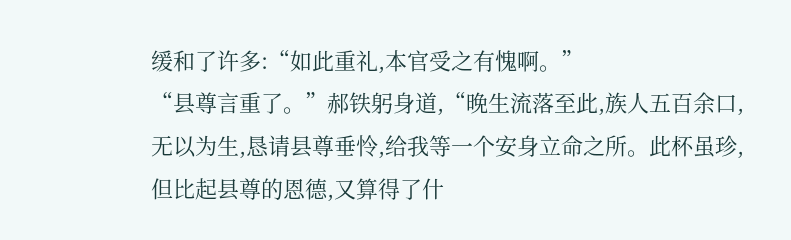缓和了许多:“如此重礼,本官受之有愧啊。”
“县尊言重了。”郝铁躬身道,“晚生流落至此,族人五百余口,无以为生,恳请县尊垂怜,给我等一个安身立命之所。此杯虽珍,但比起县尊的恩德,又算得了什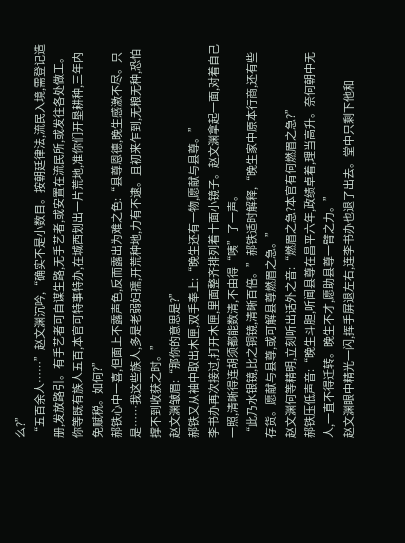么?”
“五百余人……”赵文渊沉吟,“确实不是小数目。按朝廷律法,流民入境,需登记造册,发放路引。有手艺者可自谋生路,无手艺者,或安置在流民所,或发往各处做工。你等既有族人五百,本官可特事特办,在城西划出一片荒地,准你们开垦耕种,三年内免赋税。如何?”
郝铁心中一喜,但面上不露声色,反而露出为难之色:“县尊恩德,晚生感激不尽。只是……我这些族人,多是老弱妇孺,开荒种地,力有不逮。且初来乍到,无粮无种,恐怕撑不到收获之时。”
赵文渊皱眉:“那你的意思是?”
郝铁又从袖中取出木匣,双手奉上:“晚生还有一物,愿献与县尊。”
李书办再次接过,打开木匣,里面整齐排列着十面小镜子。赵文渊拿起一面,对着自己一照,清晰得连胡须都能数清,不由得“咦”了一声。
“此乃水银镜,比之铜镜,清晰百倍。”郝铁适时解释,“晚生家中原本行商,还有些存货。愿献与县尊,或可解县尊燃眉之急。”
赵文渊何等精明,立刻听出话外之音:“燃眉之急?本官有何燃眉之急?”
郝铁压低声音:“晚生斗胆,听闻县尊在昌平六年,政绩卓着,理当高升。奈何朝中无人,一直不得迁转。晚生不才,愿助县尊一臂之力。”
赵文渊眼中精光一闪,挥手屏退左右,连李书办也退了出去。堂中只剩下他和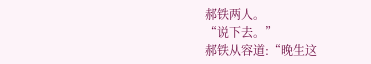郝铁两人。
“说下去。”
郝铁从容道:“晚生这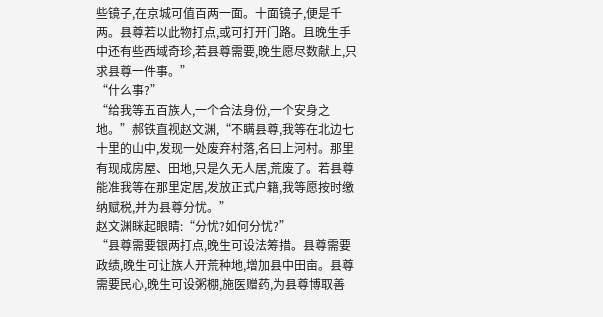些镜子,在京城可值百两一面。十面镜子,便是千两。县尊若以此物打点,或可打开门路。且晚生手中还有些西域奇珍,若县尊需要,晚生愿尽数献上,只求县尊一件事。”
“什么事?”
“给我等五百族人,一个合法身份,一个安身之地。”郝铁直视赵文渊,“不瞒县尊,我等在北边七十里的山中,发现一处废弃村落,名曰上河村。那里有现成房屋、田地,只是久无人居,荒废了。若县尊能准我等在那里定居,发放正式户籍,我等愿按时缴纳赋税,并为县尊分忧。”
赵文渊眯起眼睛:“分忧?如何分忧?”
“县尊需要银两打点,晚生可设法筹措。县尊需要政绩,晚生可让族人开荒种地,增加县中田亩。县尊需要民心,晚生可设粥棚,施医赠药,为县尊博取善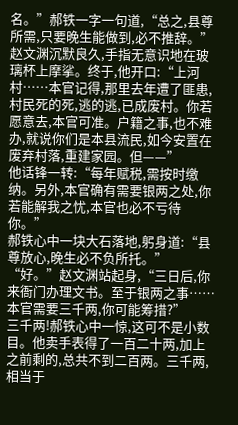名。”郝铁一字一句道,“总之,县尊所需,只要晚生能做到,必不推辞。”
赵文渊沉默良久,手指无意识地在玻璃杯上摩挲。终于,他开口:“上河村……本官记得,那里去年遭了匪患,村民死的死,逃的逃,已成废村。你若愿意去,本官可准。户籍之事,也不难办,就说你们是本县流民,如今安置在废弃村落,重建家园。但——”
他话锋一转:“每年赋税,需按时缴纳。另外,本官确有需要银两之处,你若能解我之忧,本官也必不亏待你。”
郝铁心中一块大石落地,躬身道:“县尊放心,晚生必不负所托。”
“好。”赵文渊站起身,“三日后,你来衙门办理文书。至于银两之事……本官需要三千两,你可能筹措?”
三千两!郝铁心中一惊,这可不是小数目。他卖手表得了一百二十两,加上之前剩的,总共不到二百两。三千两,相当于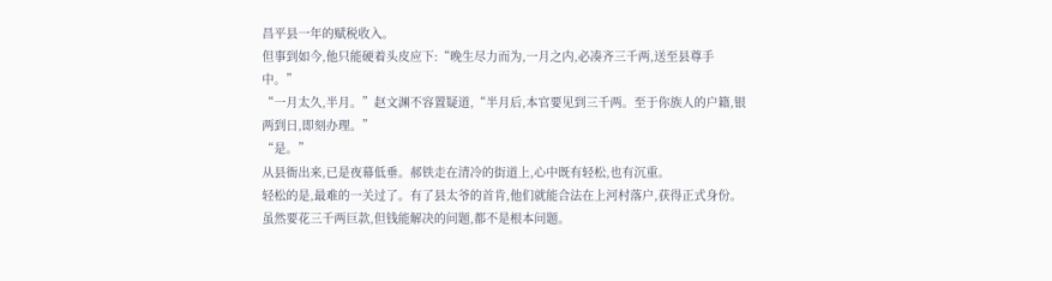昌平县一年的赋税收入。
但事到如今,他只能硬着头皮应下:“晚生尽力而为,一月之内,必凑齐三千两,送至县尊手中。”
“一月太久,半月。”赵文渊不容置疑道,“半月后,本官要见到三千两。至于你族人的户籍,银两到日,即刻办理。”
“是。”
从县衙出来,已是夜幕低垂。郝铁走在清冷的街道上,心中既有轻松,也有沉重。
轻松的是,最难的一关过了。有了县太爷的首肯,他们就能合法在上河村落户,获得正式身份。虽然要花三千两巨款,但钱能解决的问题,都不是根本问题。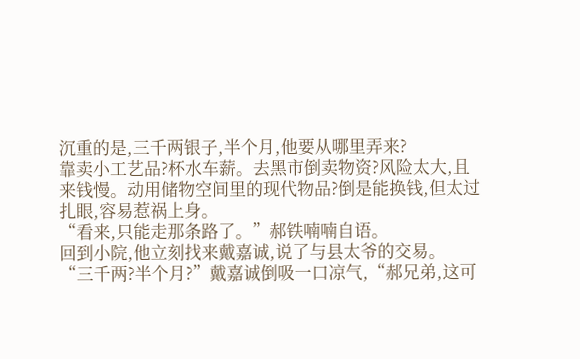沉重的是,三千两银子,半个月,他要从哪里弄来?
靠卖小工艺品?杯水车薪。去黑市倒卖物资?风险太大,且来钱慢。动用储物空间里的现代物品?倒是能换钱,但太过扎眼,容易惹祸上身。
“看来,只能走那条路了。”郝铁喃喃自语。
回到小院,他立刻找来戴嘉诚,说了与县太爷的交易。
“三千两?半个月?”戴嘉诚倒吸一口凉气,“郝兄弟,这可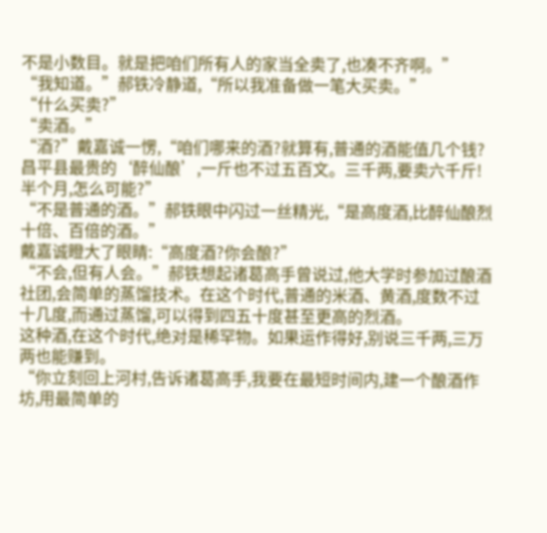不是小数目。就是把咱们所有人的家当全卖了,也凑不齐啊。”
“我知道。”郝铁冷静道,“所以我准备做一笔大买卖。”
“什么买卖?”
“卖酒。”
“酒?”戴嘉诚一愣,“咱们哪来的酒?就算有,普通的酒能值几个钱?昌平县最贵的‘醉仙酿’,一斤也不过五百文。三千两,要卖六千斤!半个月,怎么可能?”
“不是普通的酒。”郝铁眼中闪过一丝精光,“是高度酒,比醉仙酿烈十倍、百倍的酒。”
戴嘉诚瞪大了眼睛:“高度酒?你会酿?”
“不会,但有人会。”郝铁想起诸葛高手曾说过,他大学时参加过酿酒社团,会简单的蒸馏技术。在这个时代,普通的米酒、黄酒,度数不过十几度,而通过蒸馏,可以得到四五十度甚至更高的烈酒。
这种酒,在这个时代,绝对是稀罕物。如果运作得好,别说三千两,三万两也能赚到。
“你立刻回上河村,告诉诸葛高手,我要在最短时间内,建一个酿酒作坊,用最简单的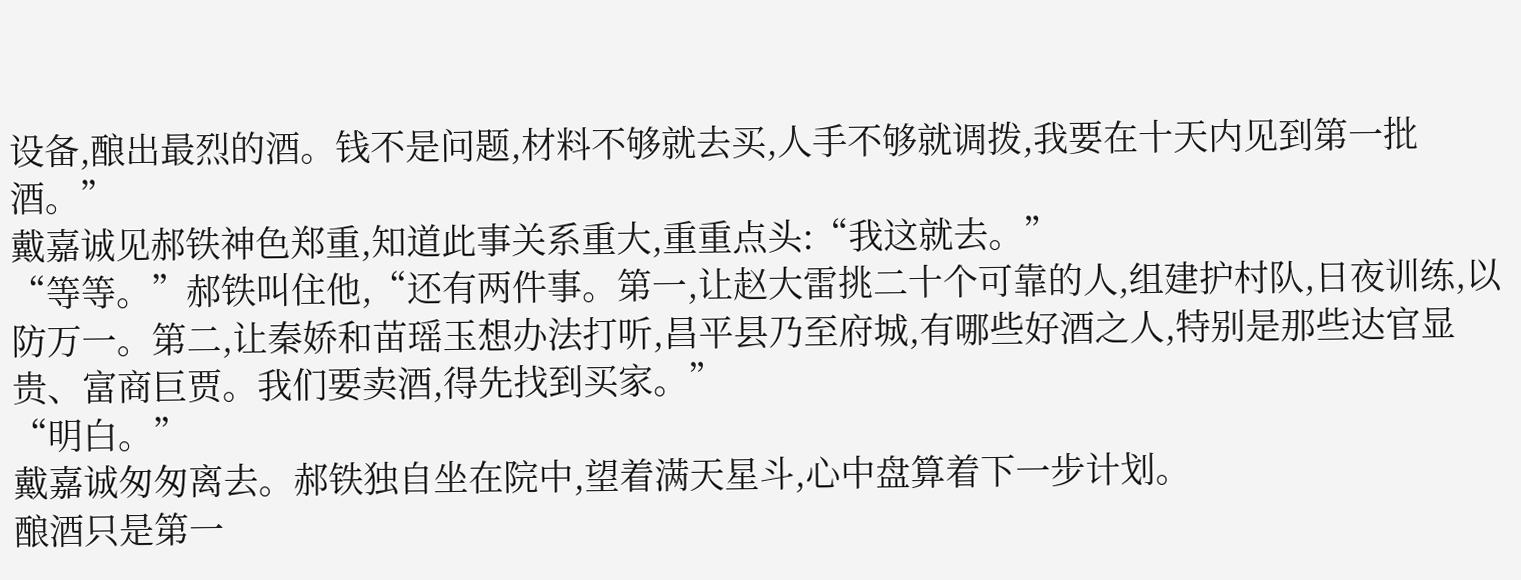设备,酿出最烈的酒。钱不是问题,材料不够就去买,人手不够就调拨,我要在十天内见到第一批酒。”
戴嘉诚见郝铁神色郑重,知道此事关系重大,重重点头:“我这就去。”
“等等。”郝铁叫住他,“还有两件事。第一,让赵大雷挑二十个可靠的人,组建护村队,日夜训练,以防万一。第二,让秦娇和苗瑶玉想办法打听,昌平县乃至府城,有哪些好酒之人,特别是那些达官显贵、富商巨贾。我们要卖酒,得先找到买家。”
“明白。”
戴嘉诚匆匆离去。郝铁独自坐在院中,望着满天星斗,心中盘算着下一步计划。
酿酒只是第一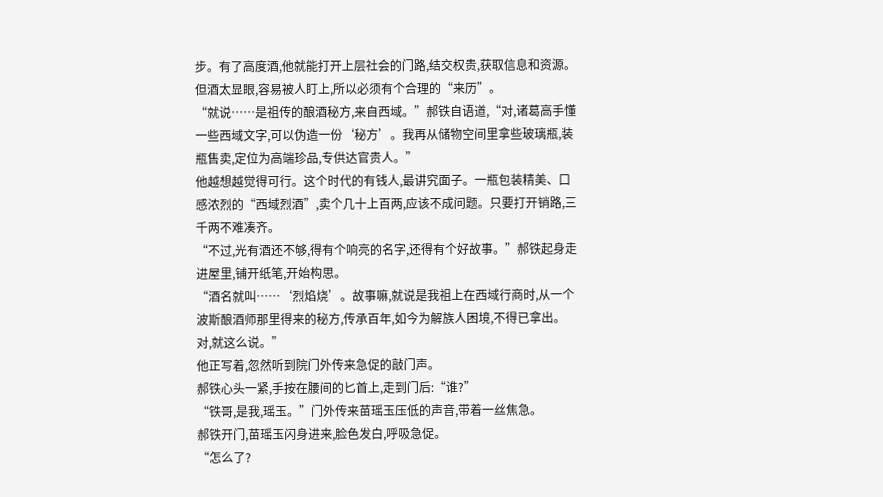步。有了高度酒,他就能打开上层社会的门路,结交权贵,获取信息和资源。但酒太显眼,容易被人盯上,所以必须有个合理的“来历”。
“就说……是祖传的酿酒秘方,来自西域。”郝铁自语道,“对,诸葛高手懂一些西域文字,可以伪造一份‘秘方’。我再从储物空间里拿些玻璃瓶,装瓶售卖,定位为高端珍品,专供达官贵人。”
他越想越觉得可行。这个时代的有钱人,最讲究面子。一瓶包装精美、口感浓烈的“西域烈酒”,卖个几十上百两,应该不成问题。只要打开销路,三千两不难凑齐。
“不过,光有酒还不够,得有个响亮的名字,还得有个好故事。”郝铁起身走进屋里,铺开纸笔,开始构思。
“酒名就叫……‘烈焰烧’。故事嘛,就说是我祖上在西域行商时,从一个波斯酿酒师那里得来的秘方,传承百年,如今为解族人困境,不得已拿出。对,就这么说。”
他正写着,忽然听到院门外传来急促的敲门声。
郝铁心头一紧,手按在腰间的匕首上,走到门后:“谁?”
“铁哥,是我,瑶玉。”门外传来苗瑶玉压低的声音,带着一丝焦急。
郝铁开门,苗瑶玉闪身进来,脸色发白,呼吸急促。
“怎么了?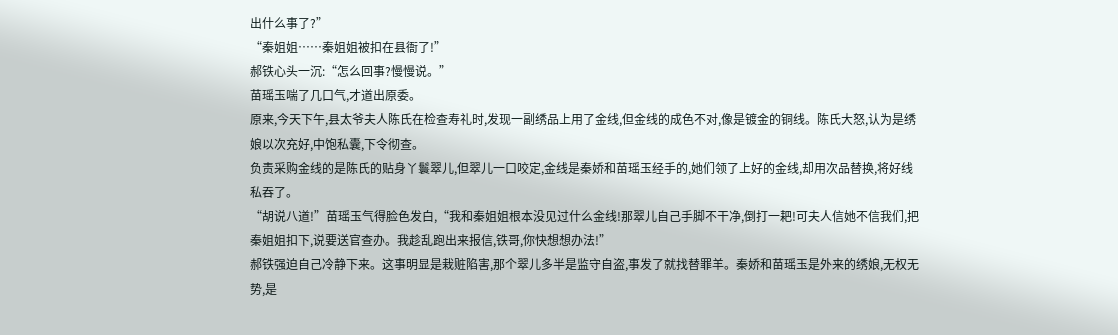出什么事了?”
“秦姐姐……秦姐姐被扣在县衙了!”
郝铁心头一沉:“怎么回事?慢慢说。”
苗瑶玉喘了几口气,才道出原委。
原来,今天下午,县太爷夫人陈氏在检查寿礼时,发现一副绣品上用了金线,但金线的成色不对,像是镀金的铜线。陈氏大怒,认为是绣娘以次充好,中饱私囊,下令彻查。
负责采购金线的是陈氏的贴身丫鬟翠儿,但翠儿一口咬定,金线是秦娇和苗瑶玉经手的,她们领了上好的金线,却用次品替换,将好线私吞了。
“胡说八道!”苗瑶玉气得脸色发白,“我和秦姐姐根本没见过什么金线!那翠儿自己手脚不干净,倒打一耙!可夫人信她不信我们,把秦姐姐扣下,说要送官查办。我趁乱跑出来报信,铁哥,你快想想办法!”
郝铁强迫自己冷静下来。这事明显是栽赃陷害,那个翠儿多半是监守自盗,事发了就找替罪羊。秦娇和苗瑶玉是外来的绣娘,无权无势,是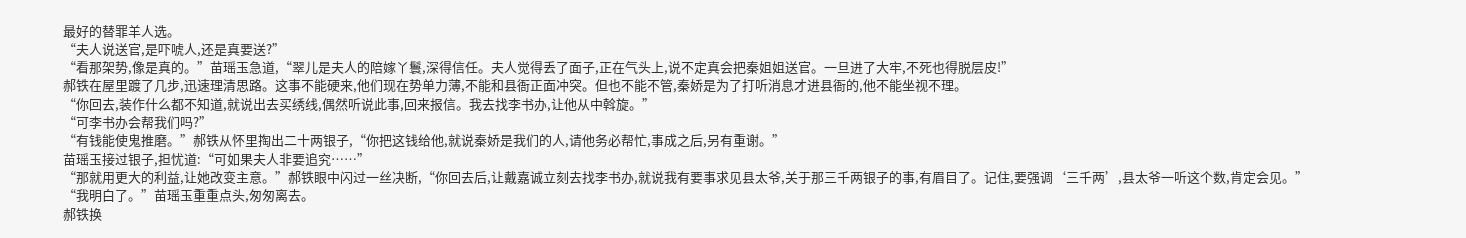最好的替罪羊人选。
“夫人说送官,是吓唬人,还是真要送?”
“看那架势,像是真的。”苗瑶玉急道,“翠儿是夫人的陪嫁丫鬟,深得信任。夫人觉得丢了面子,正在气头上,说不定真会把秦姐姐送官。一旦进了大牢,不死也得脱层皮!”
郝铁在屋里踱了几步,迅速理清思路。这事不能硬来,他们现在势单力薄,不能和县衙正面冲突。但也不能不管,秦娇是为了打听消息才进县衙的,他不能坐视不理。
“你回去,装作什么都不知道,就说出去买绣线,偶然听说此事,回来报信。我去找李书办,让他从中斡旋。”
“可李书办会帮我们吗?”
“有钱能使鬼推磨。”郝铁从怀里掏出二十两银子,“你把这钱给他,就说秦娇是我们的人,请他务必帮忙,事成之后,另有重谢。”
苗瑶玉接过银子,担忧道:“可如果夫人非要追究……”
“那就用更大的利益,让她改变主意。”郝铁眼中闪过一丝决断,“你回去后,让戴嘉诚立刻去找李书办,就说我有要事求见县太爷,关于那三千两银子的事,有眉目了。记住,要强调‘三千两’,县太爷一听这个数,肯定会见。”
“我明白了。”苗瑶玉重重点头,匆匆离去。
郝铁换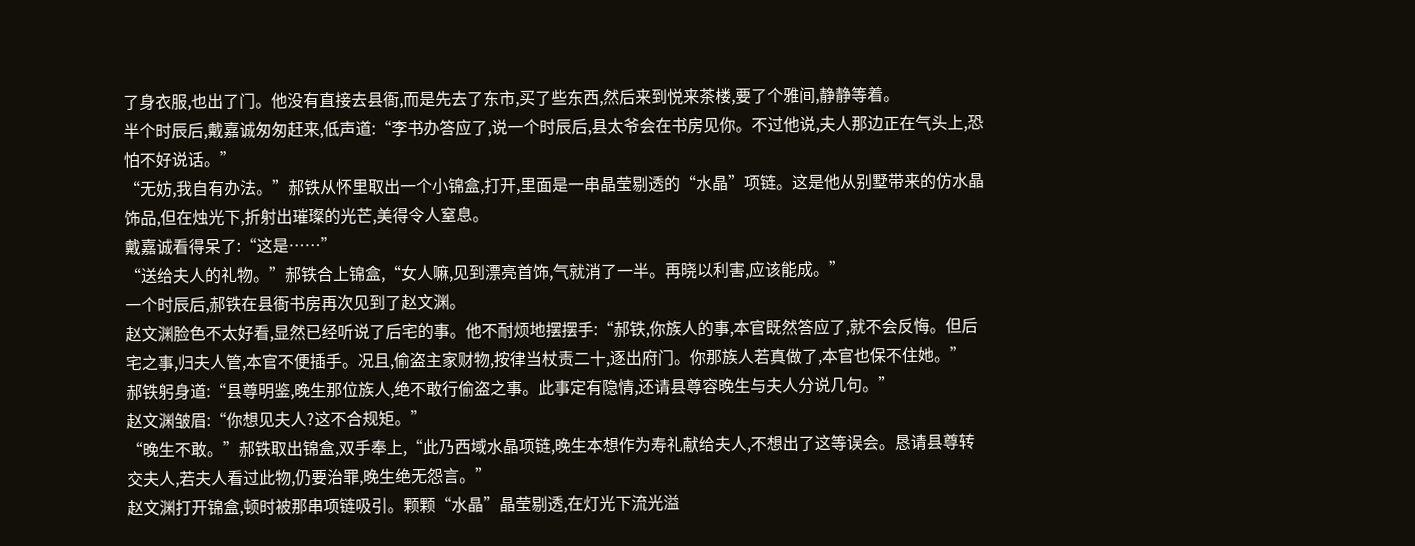了身衣服,也出了门。他没有直接去县衙,而是先去了东市,买了些东西,然后来到悦来茶楼,要了个雅间,静静等着。
半个时辰后,戴嘉诚匆匆赶来,低声道:“李书办答应了,说一个时辰后,县太爷会在书房见你。不过他说,夫人那边正在气头上,恐怕不好说话。”
“无妨,我自有办法。”郝铁从怀里取出一个小锦盒,打开,里面是一串晶莹剔透的“水晶”项链。这是他从别墅带来的仿水晶饰品,但在烛光下,折射出璀璨的光芒,美得令人窒息。
戴嘉诚看得呆了:“这是……”
“送给夫人的礼物。”郝铁合上锦盒,“女人嘛,见到漂亮首饰,气就消了一半。再晓以利害,应该能成。”
一个时辰后,郝铁在县衙书房再次见到了赵文渊。
赵文渊脸色不太好看,显然已经听说了后宅的事。他不耐烦地摆摆手:“郝铁,你族人的事,本官既然答应了,就不会反悔。但后宅之事,归夫人管,本官不便插手。况且,偷盗主家财物,按律当杖责二十,逐出府门。你那族人若真做了,本官也保不住她。”
郝铁躬身道:“县尊明鉴,晚生那位族人,绝不敢行偷盗之事。此事定有隐情,还请县尊容晚生与夫人分说几句。”
赵文渊皱眉:“你想见夫人?这不合规矩。”
“晚生不敢。”郝铁取出锦盒,双手奉上,“此乃西域水晶项链,晚生本想作为寿礼献给夫人,不想出了这等误会。恳请县尊转交夫人,若夫人看过此物,仍要治罪,晚生绝无怨言。”
赵文渊打开锦盒,顿时被那串项链吸引。颗颗“水晶”晶莹剔透,在灯光下流光溢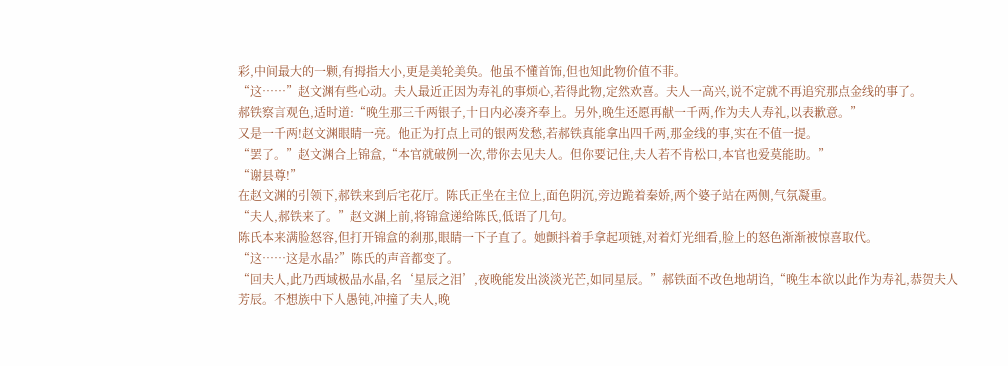彩,中间最大的一颗,有拇指大小,更是美轮美奂。他虽不懂首饰,但也知此物价值不菲。
“这……”赵文渊有些心动。夫人最近正因为寿礼的事烦心,若得此物,定然欢喜。夫人一高兴,说不定就不再追究那点金线的事了。
郝铁察言观色,适时道:“晚生那三千两银子,十日内必凑齐奉上。另外,晚生还愿再献一千两,作为夫人寿礼,以表歉意。”
又是一千两!赵文渊眼睛一亮。他正为打点上司的银两发愁,若郝铁真能拿出四千两,那金线的事,实在不值一提。
“罢了。”赵文渊合上锦盒,“本官就破例一次,带你去见夫人。但你要记住,夫人若不肯松口,本官也爱莫能助。”
“谢县尊!”
在赵文渊的引领下,郝铁来到后宅花厅。陈氏正坐在主位上,面色阴沉,旁边跪着秦娇,两个婆子站在两侧,气氛凝重。
“夫人,郝铁来了。”赵文渊上前,将锦盒递给陈氏,低语了几句。
陈氏本来满脸怒容,但打开锦盒的刹那,眼睛一下子直了。她颤抖着手拿起项链,对着灯光细看,脸上的怒色渐渐被惊喜取代。
“这……这是水晶?”陈氏的声音都变了。
“回夫人,此乃西域极品水晶,名‘星辰之泪’,夜晚能发出淡淡光芒,如同星辰。”郝铁面不改色地胡诌,“晚生本欲以此作为寿礼,恭贺夫人芳辰。不想族中下人愚钝,冲撞了夫人,晚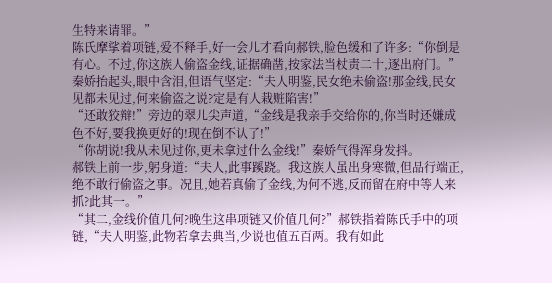生特来请罪。”
陈氏摩挲着项链,爱不释手,好一会儿才看向郝铁,脸色缓和了许多:“你倒是有心。不过,你这族人偷盗金线,证据确凿,按家法当杖责二十,逐出府门。”
秦娇抬起头,眼中含泪,但语气坚定:“夫人明鉴,民女绝未偷盗!那金线,民女见都未见过,何来偷盗之说?定是有人栽赃陷害!”
“还敢狡辩!”旁边的翠儿尖声道,“金线是我亲手交给你的,你当时还嫌成色不好,要我换更好的!现在倒不认了!”
“你胡说!我从未见过你,更未拿过什么金线!”秦娇气得浑身发抖。
郝铁上前一步,躬身道:“夫人,此事蹊跷。我这族人虽出身寒微,但品行端正,绝不敢行偷盗之事。况且,她若真偷了金线,为何不逃,反而留在府中等人来抓?此其一。”
“其二,金线价值几何?晚生这串项链又价值几何?”郝铁指着陈氏手中的项链,“夫人明鉴,此物若拿去典当,少说也值五百两。我有如此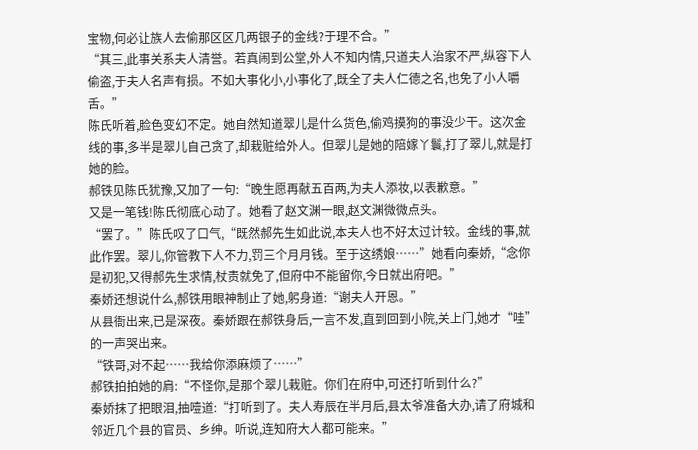宝物,何必让族人去偷那区区几两银子的金线?于理不合。”
“其三,此事关系夫人清誉。若真闹到公堂,外人不知内情,只道夫人治家不严,纵容下人偷盗,于夫人名声有损。不如大事化小,小事化了,既全了夫人仁德之名,也免了小人嚼舌。”
陈氏听着,脸色变幻不定。她自然知道翠儿是什么货色,偷鸡摸狗的事没少干。这次金线的事,多半是翠儿自己贪了,却栽赃给外人。但翠儿是她的陪嫁丫鬟,打了翠儿,就是打她的脸。
郝铁见陈氏犹豫,又加了一句:“晚生愿再献五百两,为夫人添妆,以表歉意。”
又是一笔钱!陈氏彻底心动了。她看了赵文渊一眼,赵文渊微微点头。
“罢了。”陈氏叹了口气,“既然郝先生如此说,本夫人也不好太过计较。金线的事,就此作罢。翠儿,你管教下人不力,罚三个月月钱。至于这绣娘……”她看向秦娇,“念你是初犯,又得郝先生求情,杖责就免了,但府中不能留你,今日就出府吧。”
秦娇还想说什么,郝铁用眼神制止了她,躬身道:“谢夫人开恩。”
从县衙出来,已是深夜。秦娇跟在郝铁身后,一言不发,直到回到小院,关上门,她才“哇”的一声哭出来。
“铁哥,对不起……我给你添麻烦了……”
郝铁拍拍她的肩:“不怪你,是那个翠儿栽赃。你们在府中,可还打听到什么?”
秦娇抹了把眼泪,抽噎道:“打听到了。夫人寿辰在半月后,县太爷准备大办,请了府城和邻近几个县的官员、乡绅。听说,连知府大人都可能来。”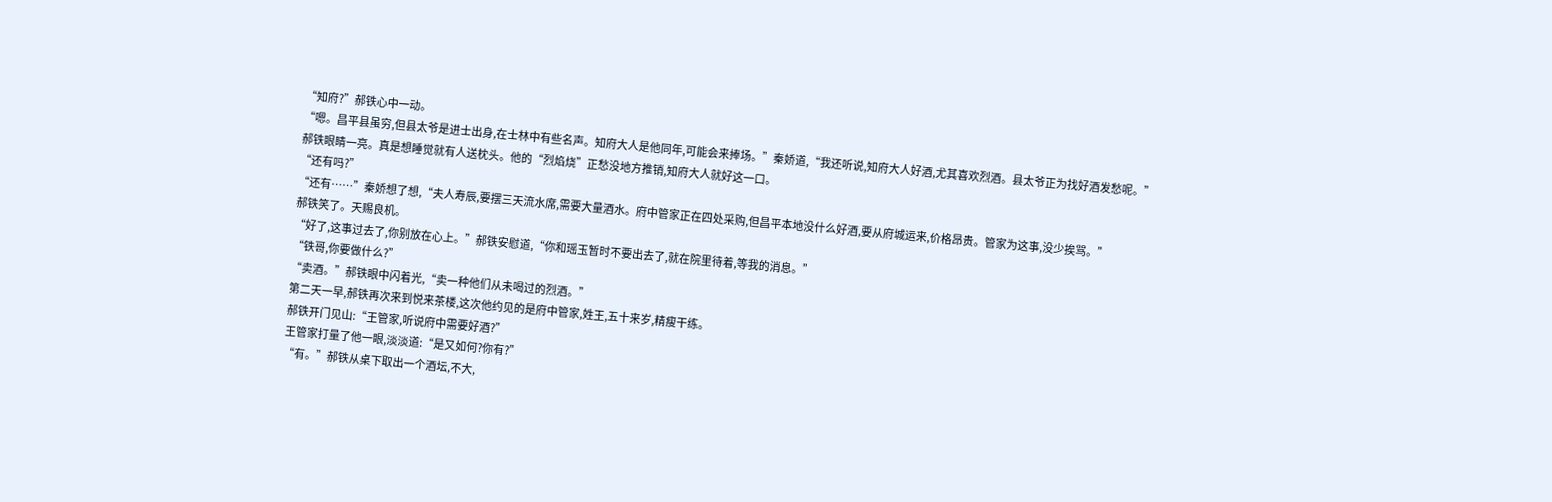“知府?”郝铁心中一动。
“嗯。昌平县虽穷,但县太爷是进士出身,在士林中有些名声。知府大人是他同年,可能会来捧场。”秦娇道,“我还听说,知府大人好酒,尤其喜欢烈酒。县太爷正为找好酒发愁呢。”
郝铁眼睛一亮。真是想睡觉就有人送枕头。他的“烈焰烧”正愁没地方推销,知府大人就好这一口。
“还有吗?”
“还有……”秦娇想了想,“夫人寿辰,要摆三天流水席,需要大量酒水。府中管家正在四处采购,但昌平本地没什么好酒,要从府城运来,价格昂贵。管家为这事,没少挨骂。”
郝铁笑了。天赐良机。
“好了,这事过去了,你别放在心上。”郝铁安慰道,“你和瑶玉暂时不要出去了,就在院里待着,等我的消息。”
“铁哥,你要做什么?”
“卖酒。”郝铁眼中闪着光,“卖一种他们从未喝过的烈酒。”
第二天一早,郝铁再次来到悦来茶楼,这次他约见的是府中管家,姓王,五十来岁,精瘦干练。
郝铁开门见山:“王管家,听说府中需要好酒?”
王管家打量了他一眼,淡淡道:“是又如何?你有?”
“有。”郝铁从桌下取出一个酒坛,不大,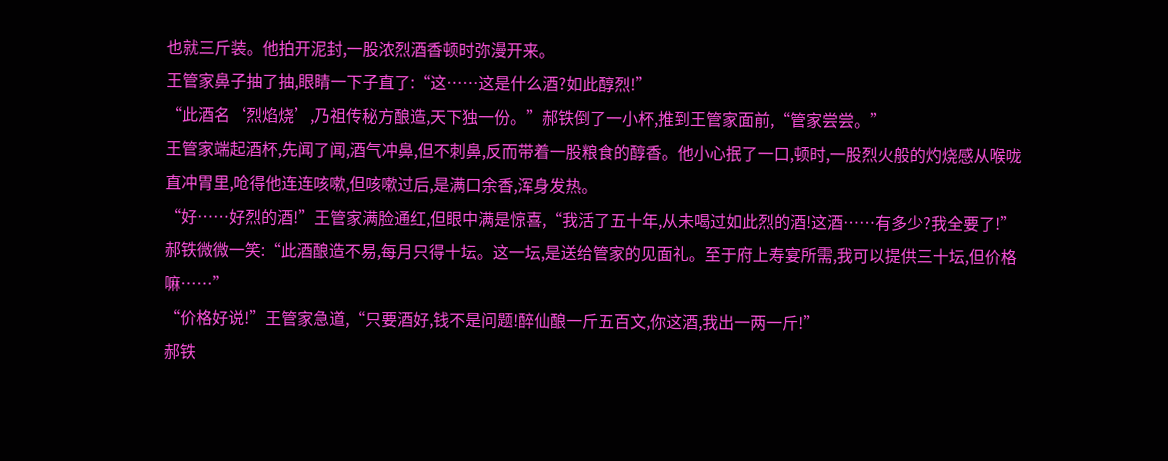也就三斤装。他拍开泥封,一股浓烈酒香顿时弥漫开来。
王管家鼻子抽了抽,眼睛一下子直了:“这……这是什么酒?如此醇烈!”
“此酒名‘烈焰烧’,乃祖传秘方酿造,天下独一份。”郝铁倒了一小杯,推到王管家面前,“管家尝尝。”
王管家端起酒杯,先闻了闻,酒气冲鼻,但不刺鼻,反而带着一股粮食的醇香。他小心抿了一口,顿时,一股烈火般的灼烧感从喉咙直冲胃里,呛得他连连咳嗽,但咳嗽过后,是满口余香,浑身发热。
“好……好烈的酒!”王管家满脸通红,但眼中满是惊喜,“我活了五十年,从未喝过如此烈的酒!这酒……有多少?我全要了!”
郝铁微微一笑:“此酒酿造不易,每月只得十坛。这一坛,是送给管家的见面礼。至于府上寿宴所需,我可以提供三十坛,但价格嘛……”
“价格好说!”王管家急道,“只要酒好,钱不是问题!醉仙酿一斤五百文,你这酒,我出一两一斤!”
郝铁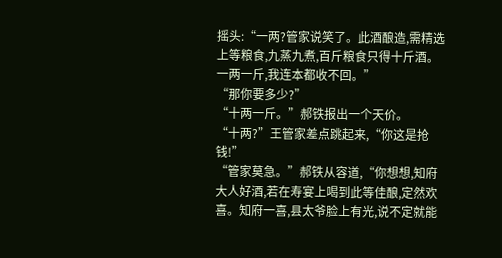摇头:“一两?管家说笑了。此酒酿造,需精选上等粮食,九蒸九煮,百斤粮食只得十斤酒。一两一斤,我连本都收不回。”
“那你要多少?”
“十两一斤。”郝铁报出一个天价。
“十两?”王管家差点跳起来,“你这是抢钱!”
“管家莫急。”郝铁从容道,“你想想,知府大人好酒,若在寿宴上喝到此等佳酿,定然欢喜。知府一喜,县太爷脸上有光,说不定就能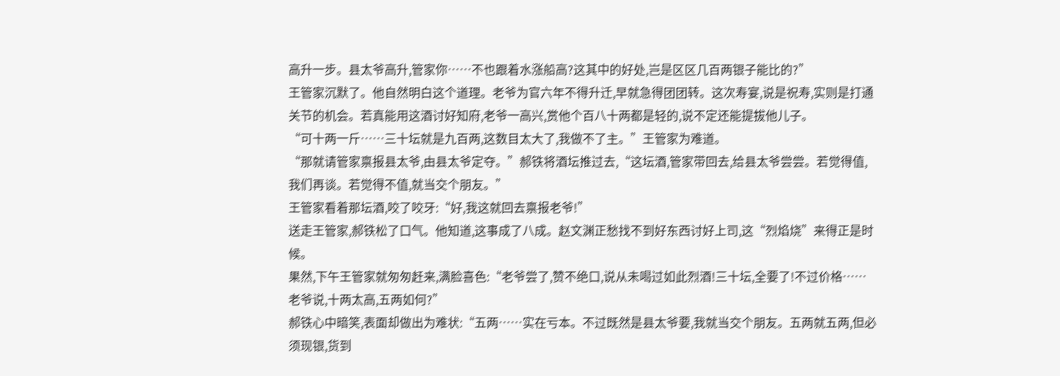高升一步。县太爷高升,管家你……不也跟着水涨船高?这其中的好处,岂是区区几百两银子能比的?”
王管家沉默了。他自然明白这个道理。老爷为官六年不得升迁,早就急得团团转。这次寿宴,说是祝寿,实则是打通关节的机会。若真能用这酒讨好知府,老爷一高兴,赏他个百八十两都是轻的,说不定还能提拔他儿子。
“可十两一斤……三十坛就是九百两,这数目太大了,我做不了主。”王管家为难道。
“那就请管家禀报县太爷,由县太爷定夺。”郝铁将酒坛推过去,“这坛酒,管家带回去,给县太爷尝尝。若觉得值,我们再谈。若觉得不值,就当交个朋友。”
王管家看着那坛酒,咬了咬牙:“好,我这就回去禀报老爷!”
送走王管家,郝铁松了口气。他知道,这事成了八成。赵文渊正愁找不到好东西讨好上司,这“烈焰烧”来得正是时候。
果然,下午王管家就匆匆赶来,满脸喜色:“老爷尝了,赞不绝口,说从未喝过如此烈酒!三十坛,全要了!不过价格……老爷说,十两太高,五两如何?”
郝铁心中暗笑,表面却做出为难状:“五两……实在亏本。不过既然是县太爷要,我就当交个朋友。五两就五两,但必须现银,货到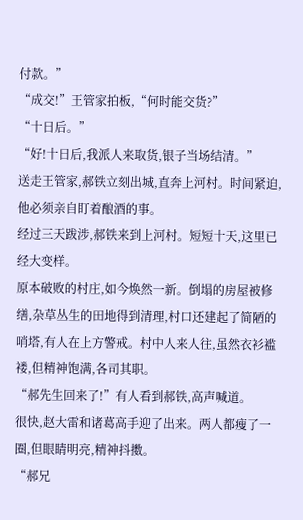付款。”
“成交!”王管家拍板,“何时能交货?”
“十日后。”
“好!十日后,我派人来取货,银子当场结清。”
送走王管家,郝铁立刻出城,直奔上河村。时间紧迫,他必须亲自盯着酿酒的事。
经过三天跋涉,郝铁来到上河村。短短十天,这里已经大变样。
原本破败的村庄,如今焕然一新。倒塌的房屋被修缮,杂草丛生的田地得到清理,村口还建起了简陋的哨塔,有人在上方警戒。村中人来人往,虽然衣衫褴褛,但精神饱满,各司其职。
“郝先生回来了!”有人看到郝铁,高声喊道。
很快,赵大雷和诸葛高手迎了出来。两人都瘦了一圈,但眼睛明亮,精神抖擞。
“郝兄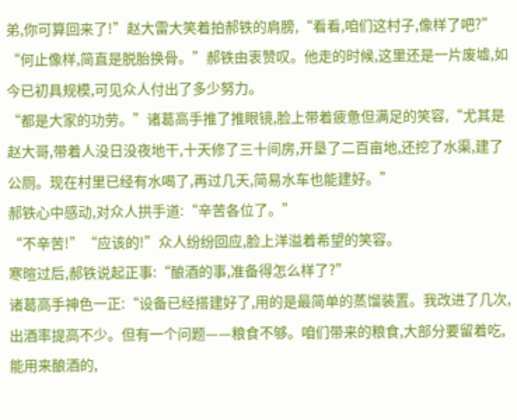弟,你可算回来了!”赵大雷大笑着拍郝铁的肩膀,“看看,咱们这村子,像样了吧?”
“何止像样,简直是脱胎换骨。”郝铁由衷赞叹。他走的时候,这里还是一片废墟,如今已初具规模,可见众人付出了多少努力。
“都是大家的功劳。”诸葛高手推了推眼镜,脸上带着疲惫但满足的笑容,“尤其是赵大哥,带着人没日没夜地干,十天修了三十间房,开垦了二百亩地,还挖了水渠,建了公厕。现在村里已经有水喝了,再过几天,简易水车也能建好。”
郝铁心中感动,对众人拱手道:“辛苦各位了。”
“不辛苦!”“应该的!”众人纷纷回应,脸上洋溢着希望的笑容。
寒暄过后,郝铁说起正事:“酿酒的事,准备得怎么样了?”
诸葛高手神色一正:“设备已经搭建好了,用的是最简单的蒸馏装置。我改进了几次,出酒率提高不少。但有一个问题——粮食不够。咱们带来的粮食,大部分要留着吃,能用来酿酒的,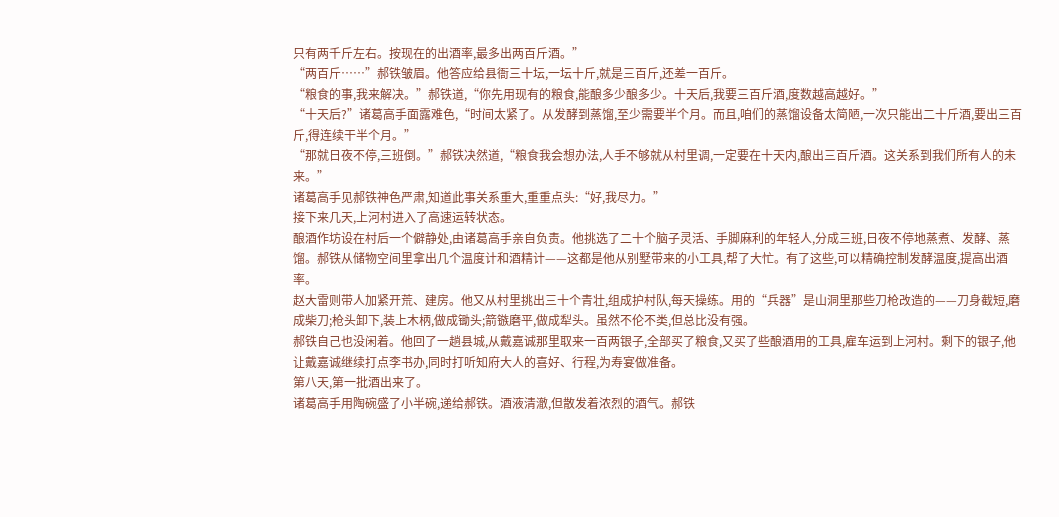只有两千斤左右。按现在的出酒率,最多出两百斤酒。”
“两百斤……”郝铁皱眉。他答应给县衙三十坛,一坛十斤,就是三百斤,还差一百斤。
“粮食的事,我来解决。”郝铁道,“你先用现有的粮食,能酿多少酿多少。十天后,我要三百斤酒,度数越高越好。”
“十天后?”诸葛高手面露难色,“时间太紧了。从发酵到蒸馏,至少需要半个月。而且,咱们的蒸馏设备太简陋,一次只能出二十斤酒,要出三百斤,得连续干半个月。”
“那就日夜不停,三班倒。”郝铁决然道,“粮食我会想办法,人手不够就从村里调,一定要在十天内,酿出三百斤酒。这关系到我们所有人的未来。”
诸葛高手见郝铁神色严肃,知道此事关系重大,重重点头:“好,我尽力。”
接下来几天,上河村进入了高速运转状态。
酿酒作坊设在村后一个僻静处,由诸葛高手亲自负责。他挑选了二十个脑子灵活、手脚麻利的年轻人,分成三班,日夜不停地蒸煮、发酵、蒸馏。郝铁从储物空间里拿出几个温度计和酒精计——这都是他从别墅带来的小工具,帮了大忙。有了这些,可以精确控制发酵温度,提高出酒率。
赵大雷则带人加紧开荒、建房。他又从村里挑出三十个青壮,组成护村队,每天操练。用的“兵器”是山洞里那些刀枪改造的——刀身截短,磨成柴刀;枪头卸下,装上木柄,做成锄头;箭镞磨平,做成犁头。虽然不伦不类,但总比没有强。
郝铁自己也没闲着。他回了一趟县城,从戴嘉诚那里取来一百两银子,全部买了粮食,又买了些酿酒用的工具,雇车运到上河村。剩下的银子,他让戴嘉诚继续打点李书办,同时打听知府大人的喜好、行程,为寿宴做准备。
第八天,第一批酒出来了。
诸葛高手用陶碗盛了小半碗,递给郝铁。酒液清澈,但散发着浓烈的酒气。郝铁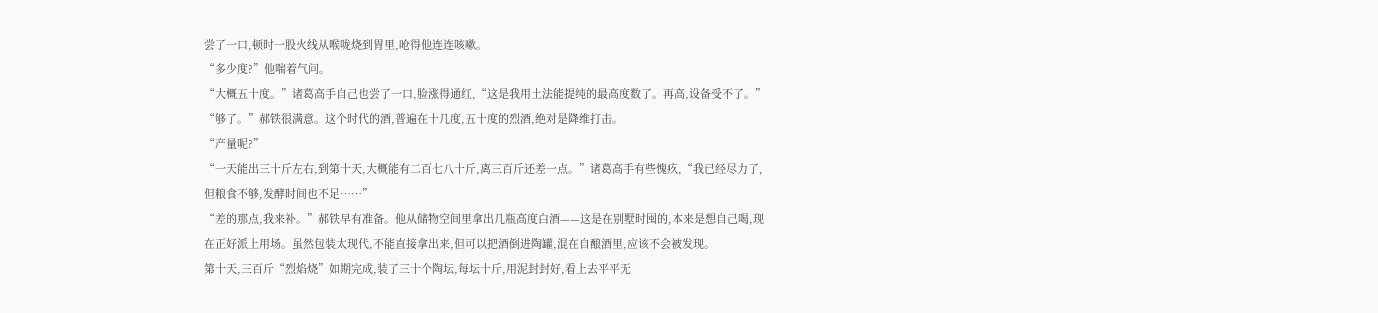尝了一口,顿时一股火线从喉咙烧到胃里,呛得他连连咳嗽。
“多少度?”他喘着气问。
“大概五十度。”诸葛高手自己也尝了一口,脸涨得通红,“这是我用土法能提纯的最高度数了。再高,设备受不了。”
“够了。”郝铁很满意。这个时代的酒,普遍在十几度,五十度的烈酒,绝对是降维打击。
“产量呢?”
“一天能出三十斤左右,到第十天,大概能有二百七八十斤,离三百斤还差一点。”诸葛高手有些愧疚,“我已经尽力了,但粮食不够,发酵时间也不足……”
“差的那点,我来补。”郝铁早有准备。他从储物空间里拿出几瓶高度白酒——这是在别墅时囤的,本来是想自己喝,现在正好派上用场。虽然包装太现代,不能直接拿出来,但可以把酒倒进陶罐,混在自酿酒里,应该不会被发现。
第十天,三百斤“烈焰烧”如期完成,装了三十个陶坛,每坛十斤,用泥封封好,看上去平平无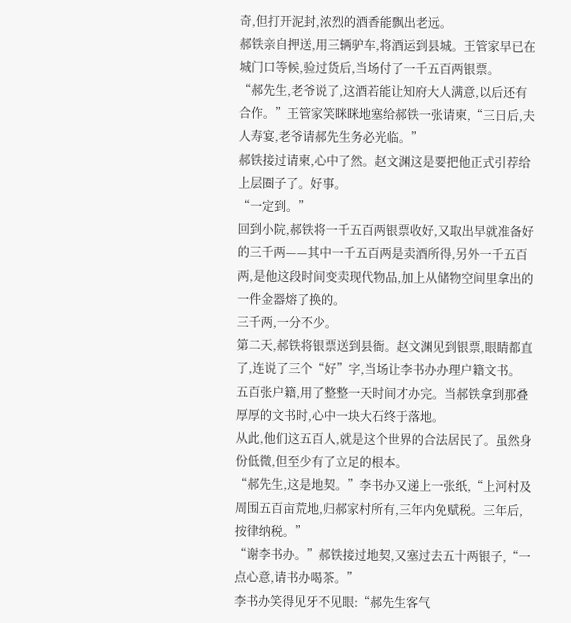奇,但打开泥封,浓烈的酒香能飘出老远。
郝铁亲自押送,用三辆驴车,将酒运到县城。王管家早已在城门口等候,验过货后,当场付了一千五百两银票。
“郝先生,老爷说了,这酒若能让知府大人满意,以后还有合作。”王管家笑眯眯地塞给郝铁一张请柬,“三日后,夫人寿宴,老爷请郝先生务必光临。”
郝铁接过请柬,心中了然。赵文渊这是要把他正式引荐给上层圈子了。好事。
“一定到。”
回到小院,郝铁将一千五百两银票收好,又取出早就准备好的三千两——其中一千五百两是卖酒所得,另外一千五百两,是他这段时间变卖现代物品,加上从储物空间里拿出的一件金器熔了换的。
三千两,一分不少。
第二天,郝铁将银票送到县衙。赵文渊见到银票,眼睛都直了,连说了三个“好”字,当场让李书办办理户籍文书。
五百张户籍,用了整整一天时间才办完。当郝铁拿到那叠厚厚的文书时,心中一块大石终于落地。
从此,他们这五百人,就是这个世界的合法居民了。虽然身份低微,但至少有了立足的根本。
“郝先生,这是地契。”李书办又递上一张纸,“上河村及周围五百亩荒地,归郝家村所有,三年内免赋税。三年后,按律纳税。”
“谢李书办。”郝铁接过地契,又塞过去五十两银子,“一点心意,请书办喝茶。”
李书办笑得见牙不见眼:“郝先生客气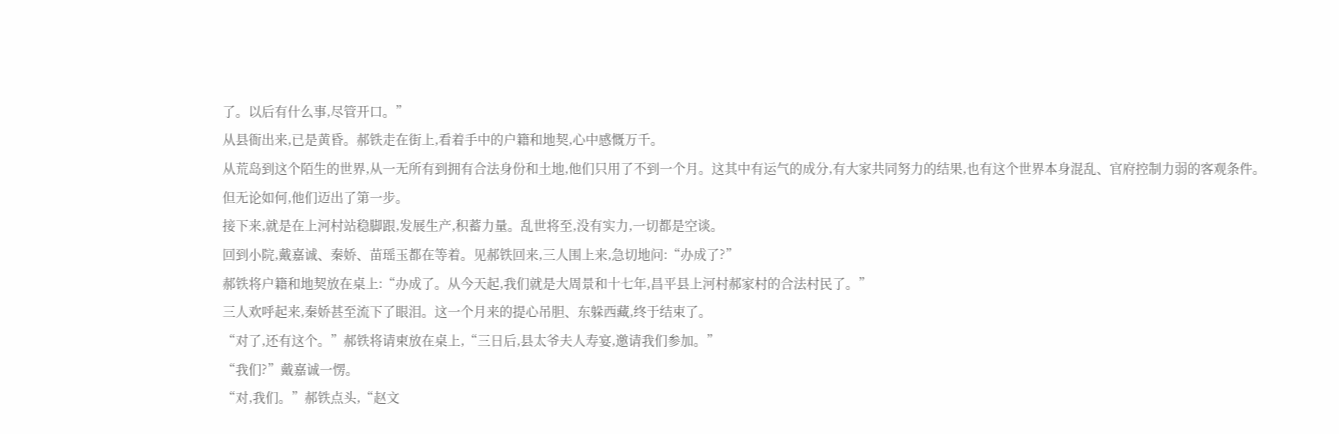了。以后有什么事,尽管开口。”
从县衙出来,已是黄昏。郝铁走在街上,看着手中的户籍和地契,心中感慨万千。
从荒岛到这个陌生的世界,从一无所有到拥有合法身份和土地,他们只用了不到一个月。这其中有运气的成分,有大家共同努力的结果,也有这个世界本身混乱、官府控制力弱的客观条件。
但无论如何,他们迈出了第一步。
接下来,就是在上河村站稳脚跟,发展生产,积蓄力量。乱世将至,没有实力,一切都是空谈。
回到小院,戴嘉诚、秦娇、苗瑶玉都在等着。见郝铁回来,三人围上来,急切地问:“办成了?”
郝铁将户籍和地契放在桌上:“办成了。从今天起,我们就是大周景和十七年,昌平县上河村郝家村的合法村民了。”
三人欢呼起来,秦娇甚至流下了眼泪。这一个月来的提心吊胆、东躲西藏,终于结束了。
“对了,还有这个。”郝铁将请柬放在桌上,“三日后,县太爷夫人寿宴,邀请我们参加。”
“我们?”戴嘉诚一愣。
“对,我们。”郝铁点头,“赵文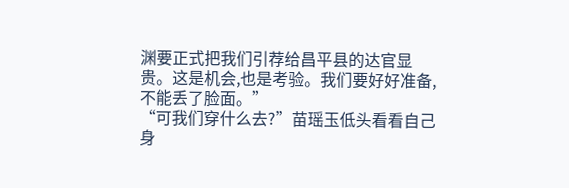渊要正式把我们引荐给昌平县的达官显贵。这是机会,也是考验。我们要好好准备,不能丢了脸面。”
“可我们穿什么去?”苗瑶玉低头看看自己身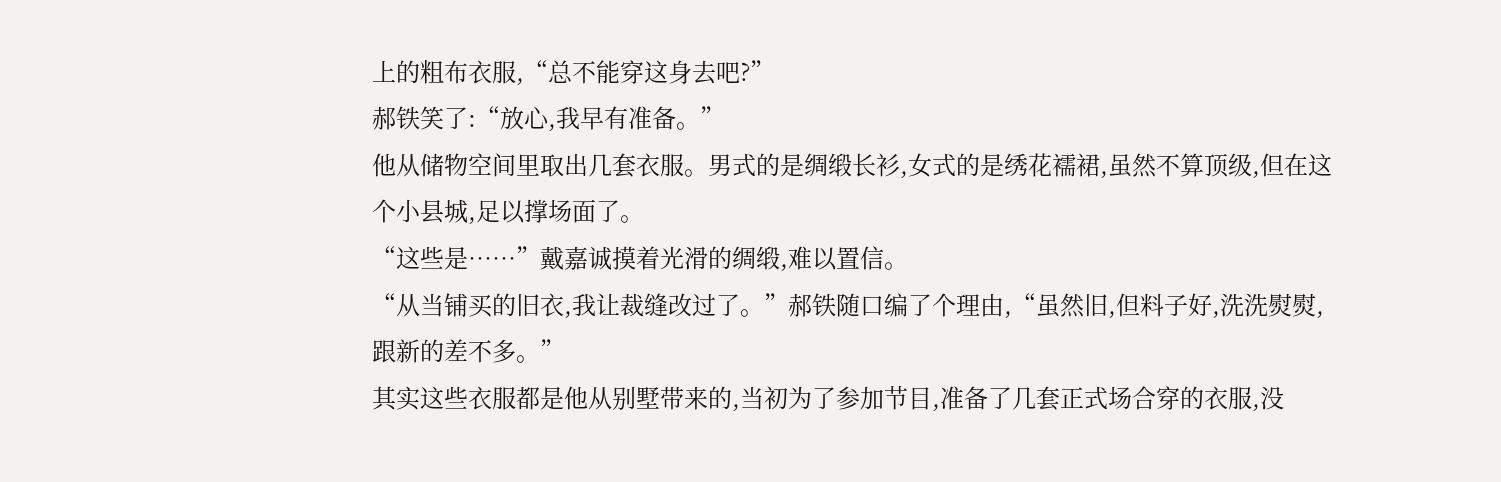上的粗布衣服,“总不能穿这身去吧?”
郝铁笑了:“放心,我早有准备。”
他从储物空间里取出几套衣服。男式的是绸缎长衫,女式的是绣花襦裙,虽然不算顶级,但在这个小县城,足以撑场面了。
“这些是……”戴嘉诚摸着光滑的绸缎,难以置信。
“从当铺买的旧衣,我让裁缝改过了。”郝铁随口编了个理由,“虽然旧,但料子好,洗洗熨熨,跟新的差不多。”
其实这些衣服都是他从别墅带来的,当初为了参加节目,准备了几套正式场合穿的衣服,没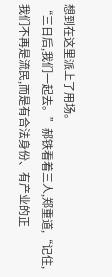想到在这里派上了用场。
“三日后,我们一起去。”郝铁看着三人,郑重道,“记住,我们不再是流民,而是有合法身份、有产业的正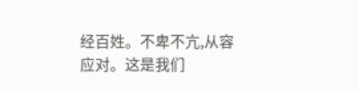经百姓。不卑不亢,从容应对。这是我们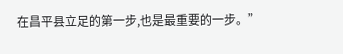在昌平县立足的第一步,也是最重要的一步。”